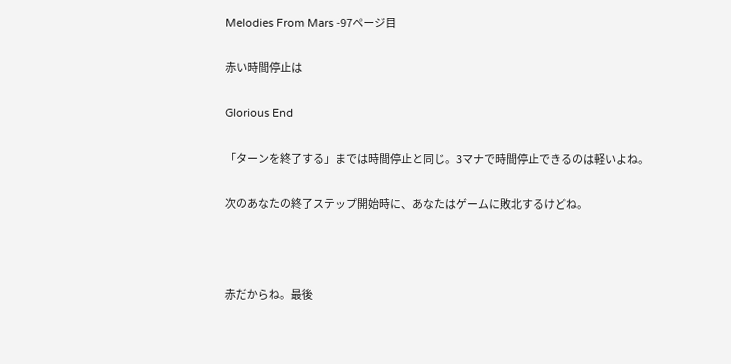Melodies From Mars -97ページ目

赤い時間停止は

Glorious End

「ターンを終了する」までは時間停止と同じ。3マナで時間停止できるのは軽いよね。

次のあなたの終了ステップ開始時に、あなたはゲームに敗北するけどね。



赤だからね。最後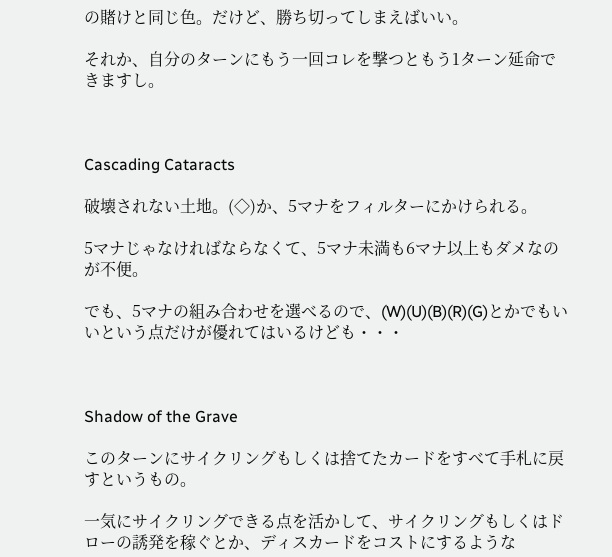の賭けと同じ色。だけど、勝ち切ってしまえばいい。

それか、自分のターンにもう一回コレを撃つともう1ターン延命できますし。



Cascading Cataracts

破壊されない土地。(◇)か、5マナをフィルターにかけられる。

5マナじゃなければならなくて、5マナ未満も6マナ以上もダメなのが不便。

でも、5マナの組み合わせを選べるので、(W)(U)(B)(R)(G)とかでもいいという点だけが優れてはいるけども・・・



Shadow of the Grave

このターンにサイクリングもしくは捨てたカードをすべて手札に戻すというもの。

一気にサイクリングできる点を活かして、サイクリングもしくはドローの誘発を稼ぐとか、ディスカードをコストにするような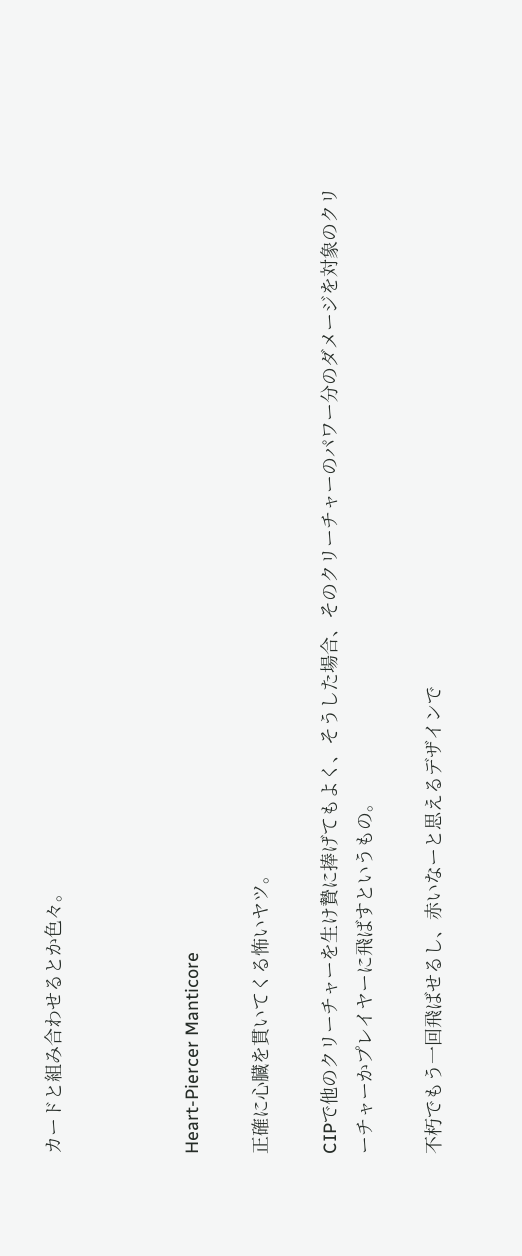カードと組み合わせるとか色々。



Heart-Piercer Manticore

正確に心臓を貫いてくる怖いヤツ。

CIPで他のクリーチャーを生け贄に捧げてもよく、そうした場合、そのクリーチャーのパワー分のダメージを対象のクリーチャーかプレイヤーに飛ばすというもの。

不朽でもう一回飛ばせるし、赤いなーと思えるデザインで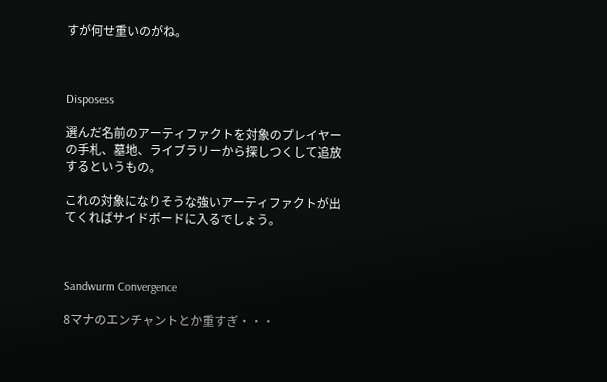すが何せ重いのがね。



Disposess

選んだ名前のアーティファクトを対象のプレイヤーの手札、墓地、ライブラリーから探しつくして追放するというもの。

これの対象になりそうな強いアーティファクトが出てくればサイドボードに入るでしょう。



Sandwurm Convergence

8マナのエンチャントとか重すぎ・・・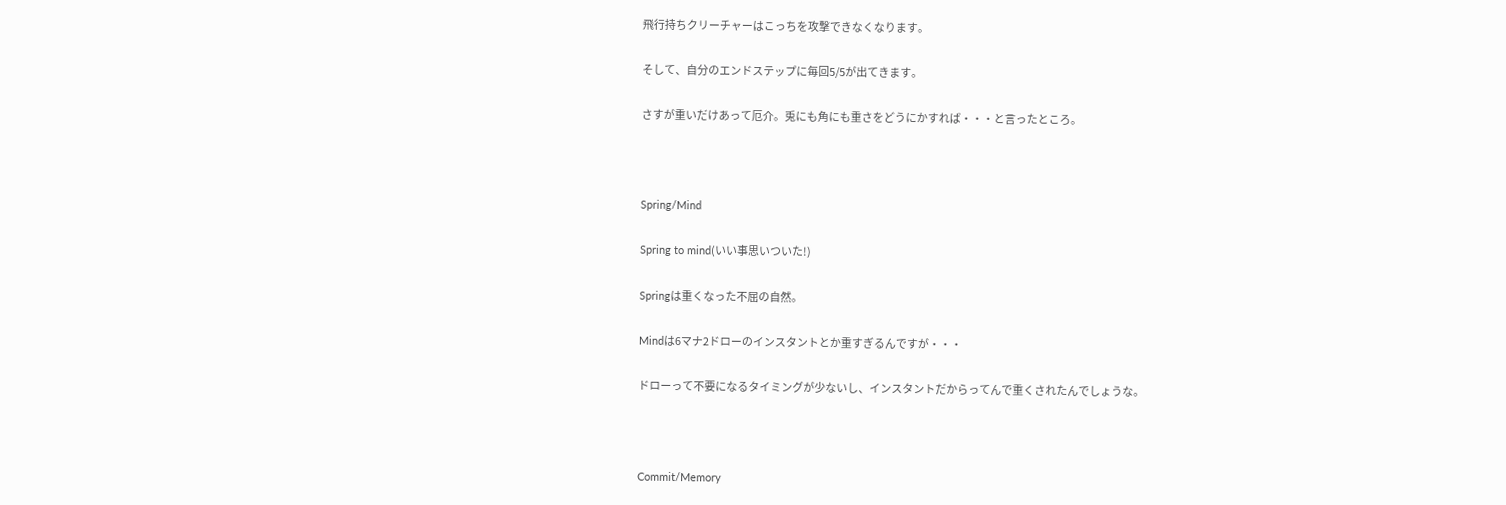飛行持ちクリーチャーはこっちを攻撃できなくなります。

そして、自分のエンドステップに毎回5/5が出てきます。

さすが重いだけあって厄介。兎にも角にも重さをどうにかすれば・・・と言ったところ。



Spring/Mind

Spring to mind(いい事思いついた!)

Springは重くなった不屈の自然。

Mindは6マナ2ドローのインスタントとか重すぎるんですが・・・

ドローって不要になるタイミングが少ないし、インスタントだからってんで重くされたんでしょうな。



Commit/Memory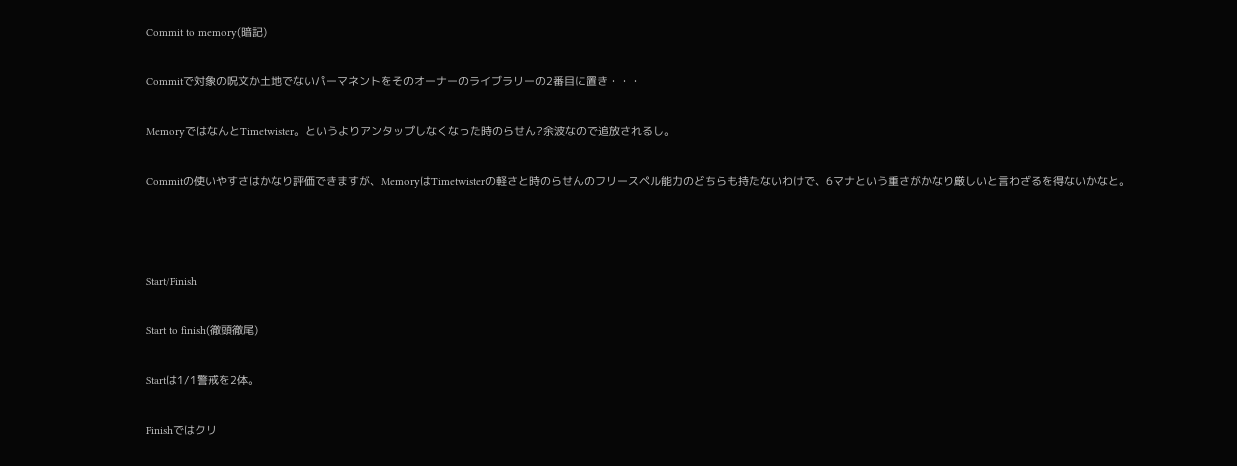Commit to memory(暗記)

Commitで対象の呪文か土地でないパーマネントをそのオーナーのライブラリーの2番目に置き・・・

MemoryではなんとTimetwister。というよりアンタップしなくなった時のらせん?余波なので追放されるし。

Commitの使いやすさはかなり評価できますが、MemoryはTimetwisterの軽さと時のらせんのフリースペル能力のどちらも持たないわけで、6マナという重さがかなり厳しいと言わざるを得ないかなと。



Start/Finish

Start to finish(徹頭徹尾)

Startは1/1警戒を2体。

Finishではクリ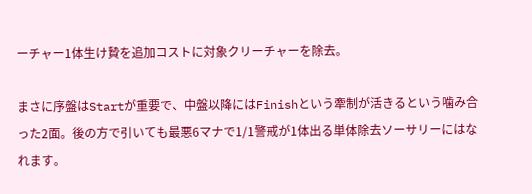ーチャー1体生け贄を追加コストに対象クリーチャーを除去。

まさに序盤はStartが重要で、中盤以降にはFinishという牽制が活きるという噛み合った2面。後の方で引いても最悪6マナで1/1警戒が1体出る単体除去ソーサリーにはなれます。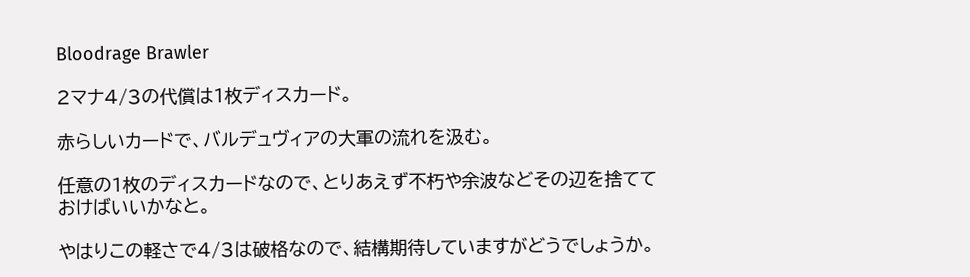Bloodrage Brawler

2マナ4/3の代償は1枚ディスカード。

赤らしいカードで、バルデュヴィアの大軍の流れを汲む。

任意の1枚のディスカードなので、とりあえず不朽や余波などその辺を捨てておけばいいかなと。

やはりこの軽さで4/3は破格なので、結構期待していますがどうでしょうか。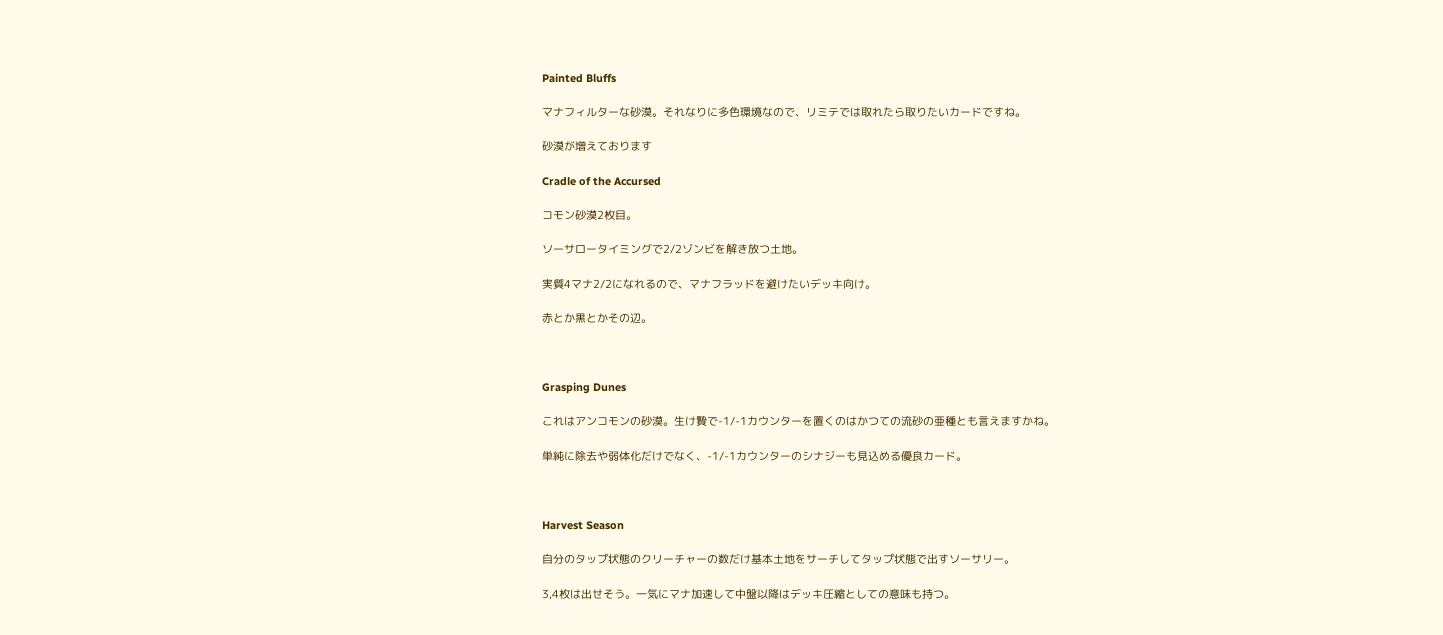Painted Bluffs

マナフィルターな砂漠。それなりに多色環境なので、リミテでは取れたら取りたいカードですね。

砂漠が増えております

Cradle of the Accursed

コモン砂漠2枚目。

ソーサロータイミングで2/2ゾンビを解き放つ土地。

実質4マナ2/2になれるので、マナフラッドを避けたいデッキ向け。

赤とか黒とかその辺。



Grasping Dunes

これはアンコモンの砂漠。生け贄で-1/-1カウンターを置くのはかつての流砂の亜種とも言えますかね。

単純に除去や弱体化だけでなく、-1/-1カウンターのシナジーも見込める優良カード。



Harvest Season

自分のタップ状態のクリーチャーの数だけ基本土地をサーチしてタップ状態で出すソーサリー。

3,4枚は出せそう。一気にマナ加速して中盤以降はデッキ圧縮としての意味も持つ。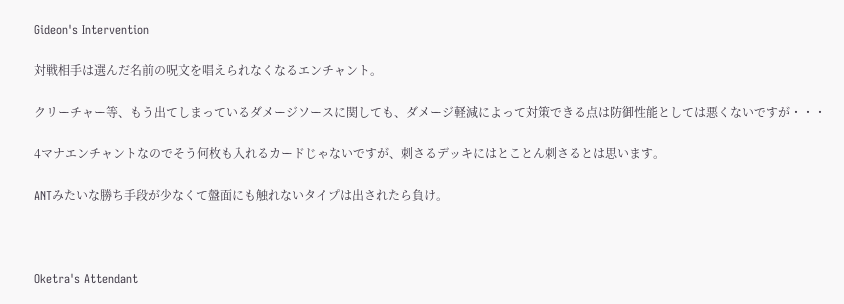Gideon's Intervention

対戦相手は選んだ名前の呪文を唱えられなくなるエンチャント。

クリーチャー等、もう出てしまっているダメージソースに関しても、ダメージ軽減によって対策できる点は防御性能としては悪くないですが・・・

4マナエンチャントなのでそう何枚も入れるカードじゃないですが、刺さるデッキにはとことん刺さるとは思います。

ANTみたいな勝ち手段が少なくて盤面にも触れないタイプは出されたら負け。



Oketra's Attendant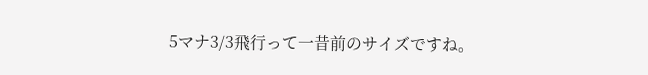5マナ3/3飛行って一昔前のサイズですね。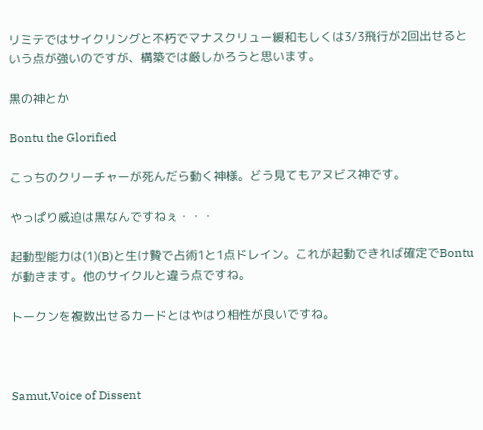リミテではサイクリングと不朽でマナスクリュー緩和もしくは3/3飛行が2回出せるという点が強いのですが、構築では厳しかろうと思います。

黒の神とか

Bontu the Glorified

こっちのクリーチャーが死んだら動く神様。どう見てもアヌビス神です。

やっぱり威迫は黒なんですねぇ・・・

起動型能力は(1)(B)と生け贄で占術1と1点ドレイン。これが起動できれば確定でBontuが動きます。他のサイクルと違う点ですね。

トークンを複数出せるカードとはやはり相性が良いですね。



Samut,Voice of Dissent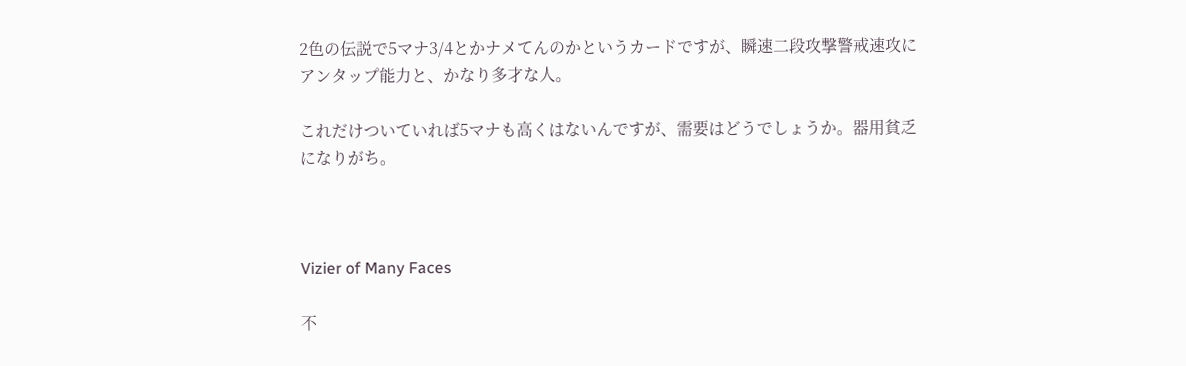2色の伝説で5マナ3/4とかナメてんのかというカードですが、瞬速二段攻撃警戒速攻にアンタップ能力と、かなり多才な人。

これだけついていれば5マナも高くはないんですが、需要はどうでしょうか。器用貧乏になりがち。



Vizier of Many Faces

不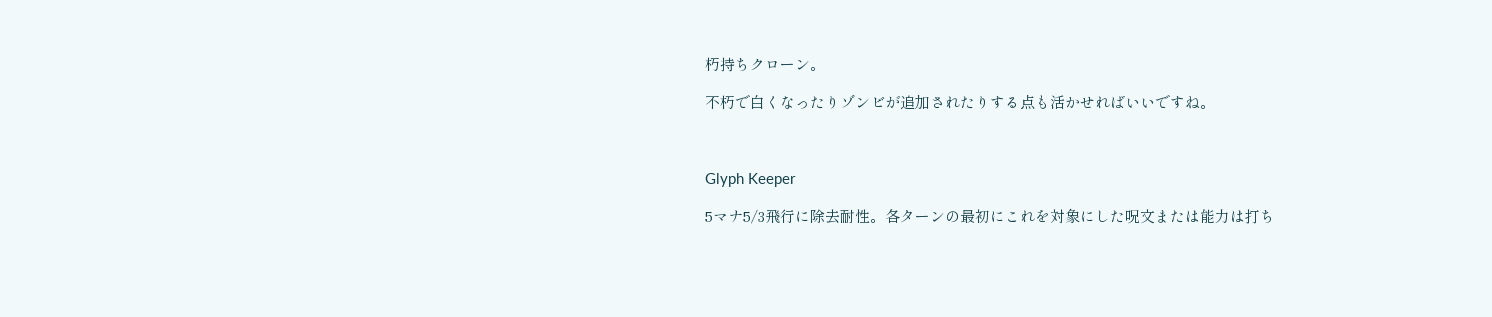朽持ちクローン。

不朽で白くなったりゾンビが追加されたりする点も活かせればいいですね。



Glyph Keeper

5マナ5/3飛行に除去耐性。各ターンの最初にこれを対象にした呪文または能力は打ち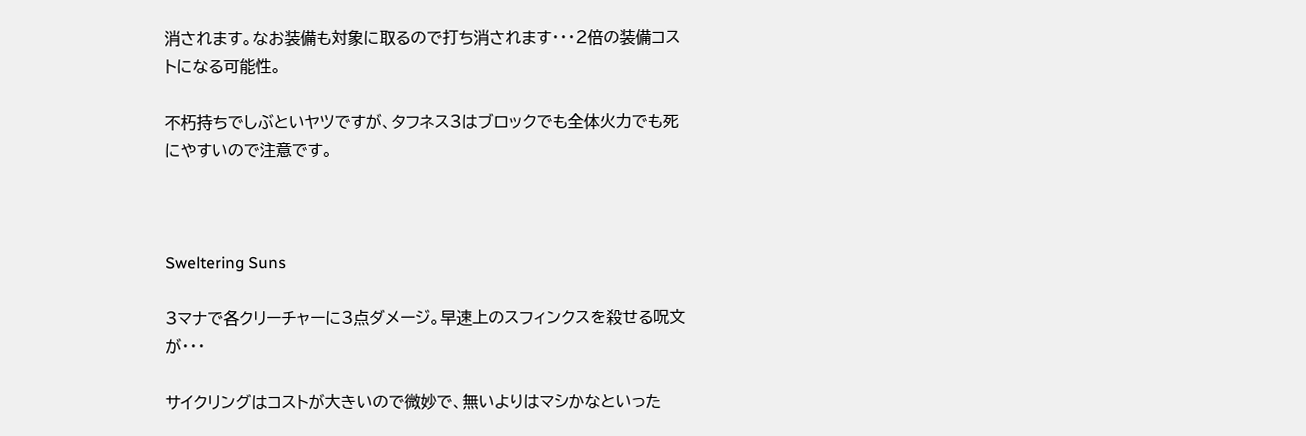消されます。なお装備も対象に取るので打ち消されます・・・2倍の装備コストになる可能性。

不朽持ちでしぶといヤツですが、タフネス3はブロックでも全体火力でも死にやすいので注意です。



Sweltering Suns

3マナで各クリーチャーに3点ダメージ。早速上のスフィンクスを殺せる呪文が・・・

サイクリングはコストが大きいので微妙で、無いよりはマシかなといった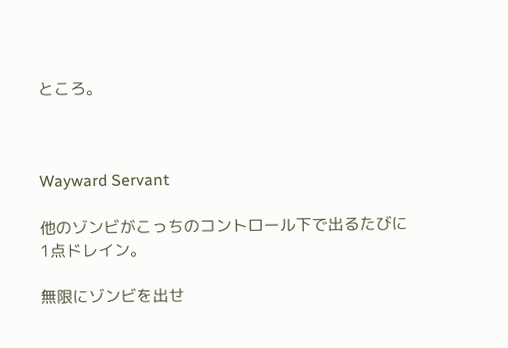ところ。



Wayward Servant

他のゾンビがこっちのコントロール下で出るたびに1点ドレイン。

無限にゾンビを出せ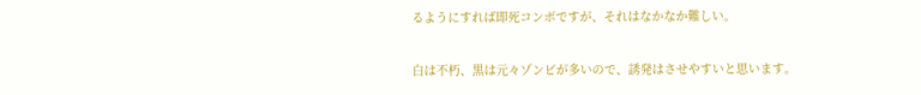るようにすれば即死コンボですが、それはなかなか難しい。

白は不朽、黒は元々ゾンビが多いので、誘発はさせやすいと思います。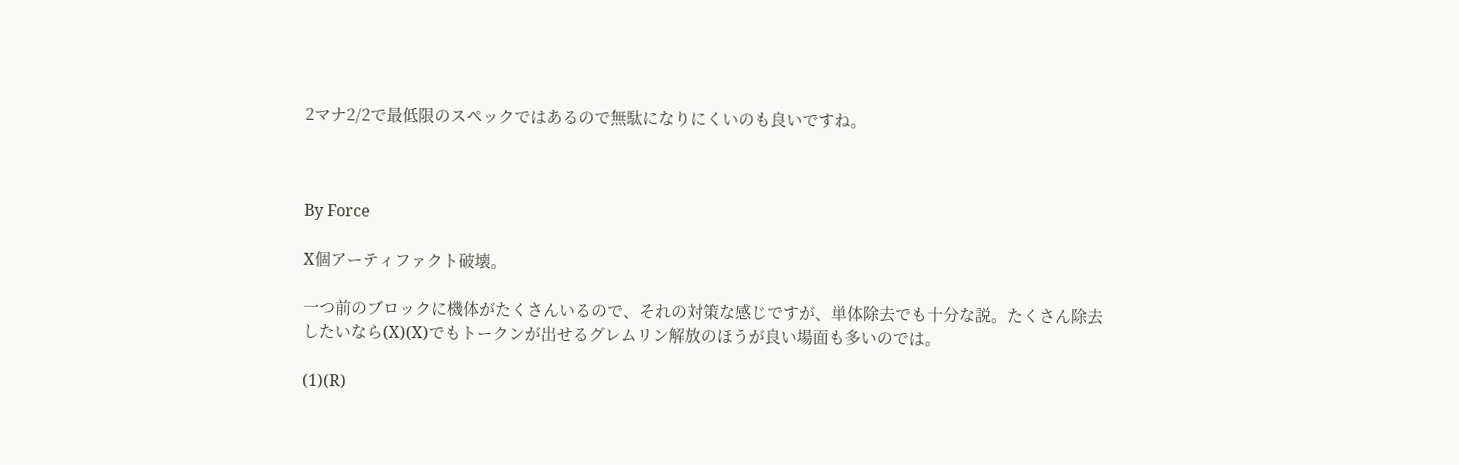2マナ2/2で最低限のスペックではあるので無駄になりにくいのも良いですね。



By Force

X個アーティファクト破壊。

一つ前のブロックに機体がたくさんいるので、それの対策な感じですが、単体除去でも十分な説。たくさん除去したいなら(X)(X)でもトークンが出せるグレムリン解放のほうが良い場面も多いのでは。

(1)(R)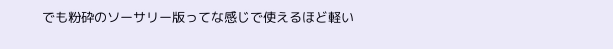でも粉砕のソーサリー版ってな感じで使えるほど軽い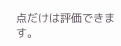点だけは評価できます。